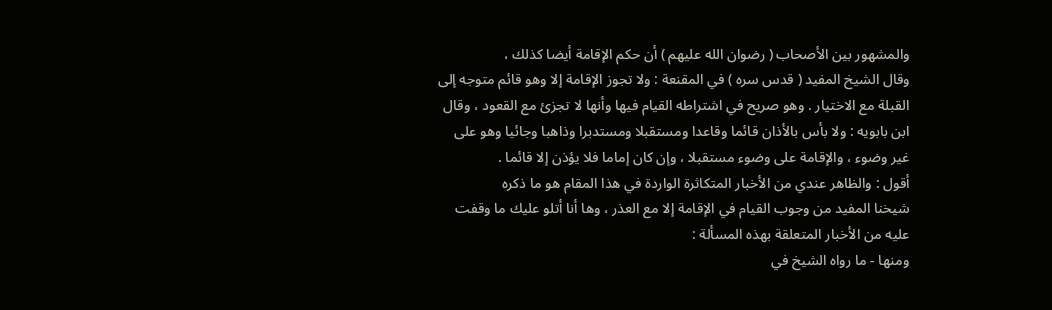والمشهور بين الأصحاب ( رضوان الله عليهم ) أن حكم الإقامة أيضا كذلك ،
وقال الشيخ المفيد ( قدس سره ) في المقنعة : ولا تجوز الإقامة إلا وهو قائم متوجه إلى
القبلة مع الاختيار . وهو صريح في اشتراطه القيام فيها وأنها لا تجزئ مع القعود ، وقال
ابن بابويه : ولا بأس بالأذان قائما وقاعدا ومستقبلا ومستدبرا وذاهبا وجائيا وهو على
غير وضوء ، والإقامة على وضوء مستقبلا ، وإن كان إماما فلا يؤذن إلا قائما .
أقول : والظاهر عندي من الأخبار المتكاثرة الواردة في هذا المقام هو ما ذكره
شيخنا المفيد من وجوب القيام في الإقامة إلا مع العذر ، وها أنا أتلو عليك ما وقفت
عليه من الأخبار المتعلقة بهذه المسألة :
ومنها - ما رواه الشيخ في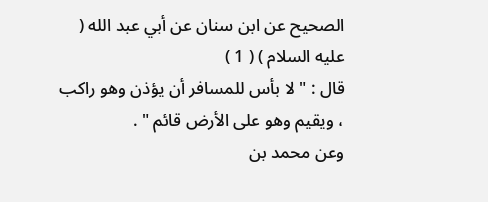الصحيح عن ابن سنان عن أبي عبد الله ( عليه السلام ) ( 1 )
قال : " لا بأس للمسافر أن يؤذن وهو راكب ، ويقيم وهو على الأرض قائم " .
وعن محمد بن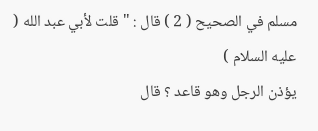مسلم في الصحيح ( 2 ) قال : " قلت لأبي عبد الله ( عليه السلام )
يؤذن الرجل وهو قاعد ؟ قال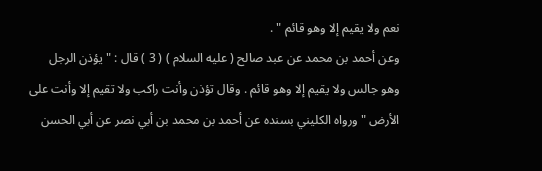نعم ولا يقيم إلا وهو قائم " .
وعن أحمد بن محمد عن عبد صالح ( عليه السلام ) ( 3 ) قال : " يؤذن الرجل
وهو جالس ولا يقيم إلا وهو قائم . وقال تؤذن وأنت راكب ولا تقيم إلا وأنت على
الأرض " ورواه الكليني بسنده عن أحمد بن محمد بن أبي نصر عن أبي الحسن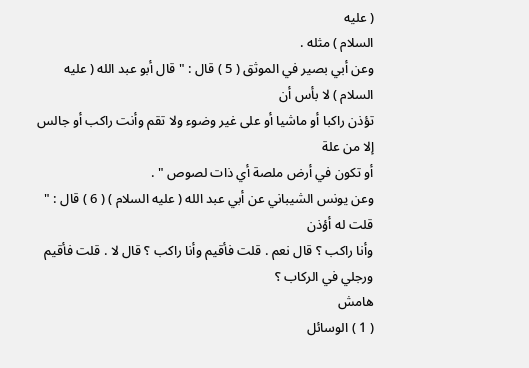( عليه
السلام ) مثله .
وعن أبي بصير في الموثق ( 5 ) قال : " قال أبو عبد الله ( عليه السلام ) لا بأس أن
تؤذن راكبا أو ماشيا أو على غير وضوء ولا تقم وأنت راكب أو جالس إلا من علة
أو تكون في أرض ملصة أي ذات لصوص " .
وعن يونس الشيباني عن أبي عبد الله ( عليه السلام ) ( 6 ) قال : " قلت له أؤذن
وأنا راكب ؟ قال نعم . قلت فأقيم وأنا راكب ؟ قال لا . قلت فأقيم ورجلي في الركاب ؟
هامش
( 1 ) الوسائل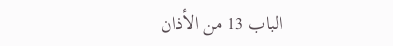الباب 13 من الأذان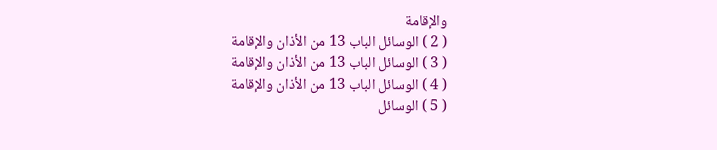والإقامة
( 2 ) الوسائل الباب 13 من الأذان والإقامة
( 3 ) الوسائل الباب 13 من الأذان والإقامة
( 4 ) الوسائل الباب 13 من الأذان والإقامة
( 5 ) الوسائل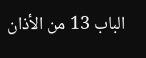الباب 13 من الأذان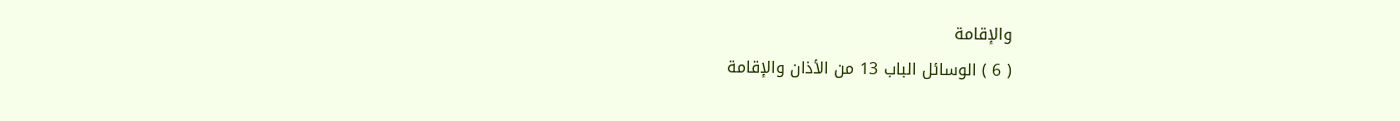والإقامة
( 6 ) الوسائل الباب 13 من الأذان والإقامة